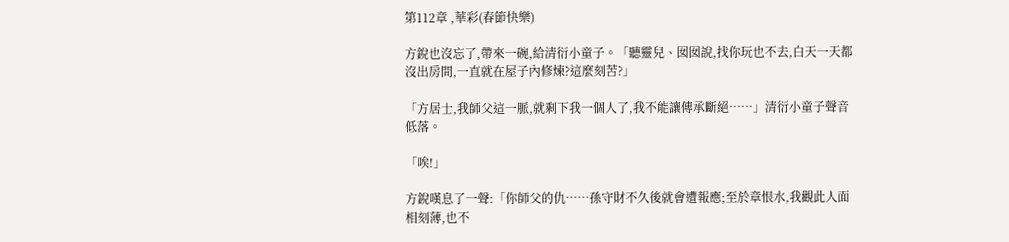第112章 ,華彩(春節快樂)

方銳也沒忘了,帶來一碗,給清衍小童子。「聽靈兒、囡囡說,找你玩也不去,白天一天都沒出房間,一直就在屋子內修煉?這麼刻苦?」

「方居士,我師父這一脈,就剩下我一個人了,我不能讓傳承斷絕……」清衍小童子聲音低落。

「唉!」

方銳嘆息了一聲:「你師父的仇……孫守財不久後就會遭報應;至於章恨水,我觀此人面相刻薄,也不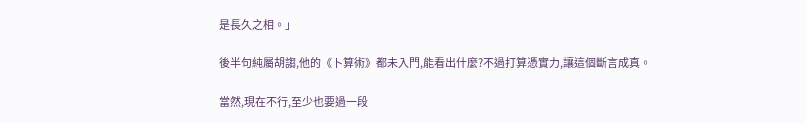是長久之相。」

後半句純屬胡謅,他的《卜算術》都未入門,能看出什麼?不過打算憑實力,讓這個斷言成真。

當然,現在不行,至少也要過一段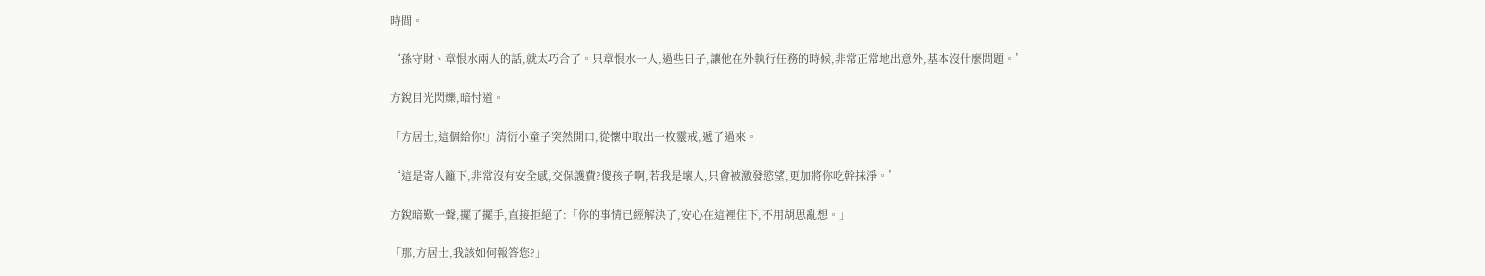時間。

‘孫守財、章恨水兩人的話,就太巧合了。只章恨水一人,過些日子,讓他在外執行任務的時候,非常正常地出意外,基本沒什麼問題。’

方銳目光閃爍,暗忖道。

「方居士,這個給你!」清衍小童子突然開口,從懷中取出一枚靈戒,遞了過來。

‘這是寄人籬下,非常沒有安全感,交保護費?傻孩子啊,若我是壞人,只會被激發慾望,更加將你吃幹抹淨。’

方銳暗歎一聲,擺了擺手,直接拒絕了:「你的事情已經解決了,安心在這裡住下,不用胡思亂想。」

「那,方居士,我該如何報答您?」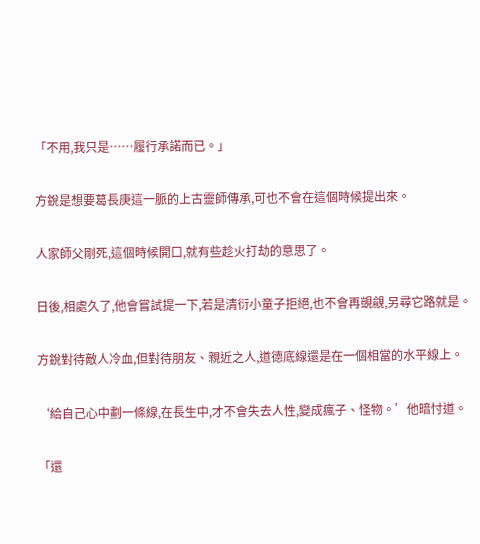「不用,我只是……履行承諾而已。」

方銳是想要葛長庚這一脈的上古靈師傳承,可也不會在這個時候提出來。

人家師父剛死,這個時候開口,就有些趁火打劫的意思了。

日後,相處久了,他會嘗試提一下,若是清衍小童子拒絕,也不會再覬覦,另尋它路就是。

方銳對待敵人冷血,但對待朋友、親近之人,道德底線還是在一個相當的水平線上。

‘給自己心中劃一條線,在長生中,才不會失去人性,變成瘋子、怪物。’他暗忖道。

「還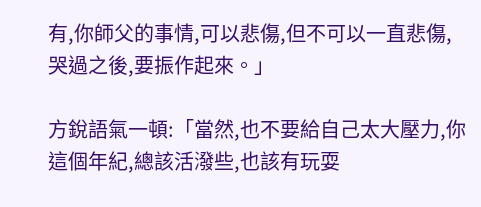有,你師父的事情,可以悲傷,但不可以一直悲傷,哭過之後,要振作起來。」

方銳語氣一頓:「當然,也不要給自己太大壓力,你這個年紀,總該活潑些,也該有玩耍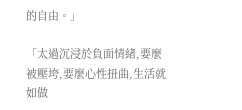的自由。」

「太過沉浸於負面情緒,要麼被壓垮,要麼心性扭曲,生活就如做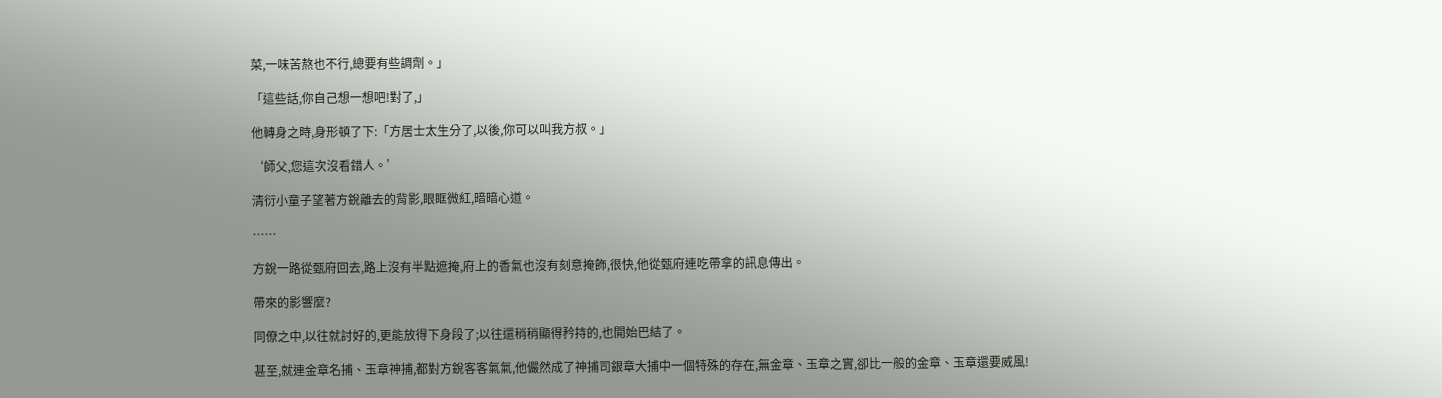菜,一味苦熬也不行,總要有些調劑。」

「這些話,你自己想一想吧!對了,」

他轉身之時,身形頓了下:「方居士太生分了,以後,你可以叫我方叔。」

‘師父,您這次沒看錯人。’

清衍小童子望著方銳離去的背影,眼眶微紅,暗暗心道。

……

方銳一路從甄府回去,路上沒有半點遮掩,府上的香氣也沒有刻意掩飾,很快,他從甄府連吃帶拿的訊息傳出。

帶來的影響麼?

同僚之中,以往就討好的,更能放得下身段了;以往還稍稍顯得矜持的,也開始巴結了。

甚至,就連金章名捕、玉章神捕,都對方銳客客氣氣,他儼然成了神捕司銀章大捕中一個特殊的存在,無金章、玉章之實,卻比一般的金章、玉章還要威風!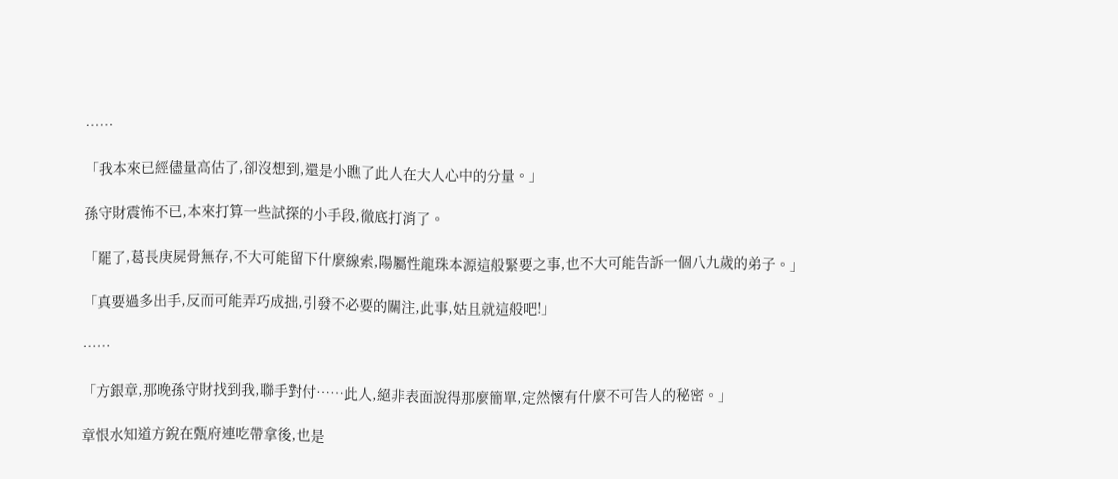……

「我本來已經儘量高估了,卻沒想到,還是小瞧了此人在大人心中的分量。」

孫守財震怖不已,本來打算一些試探的小手段,徹底打消了。

「罷了,葛長庚屍骨無存,不大可能留下什麼線索,陽屬性龍珠本源這般緊要之事,也不大可能告訴一個八九歲的弟子。」

「真要過多出手,反而可能弄巧成拙,引發不必要的關注,此事,姑且就這般吧!」

……

「方銀章,那晚孫守財找到我,聯手對付……此人,絕非表面說得那麼簡單,定然懷有什麼不可告人的秘密。」

章恨水知道方銳在甄府連吃帶拿後,也是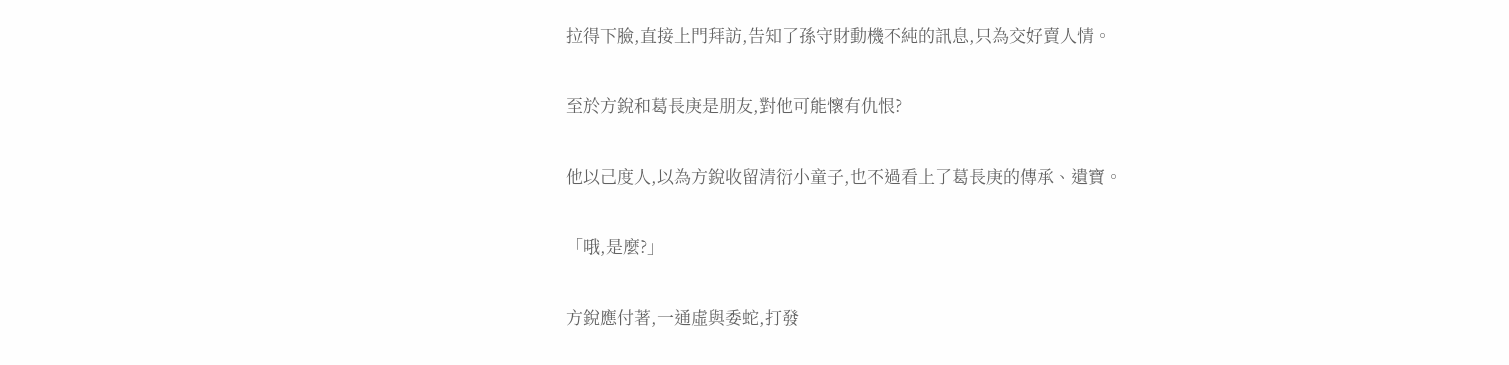拉得下臉,直接上門拜訪,告知了孫守財動機不純的訊息,只為交好賣人情。

至於方銳和葛長庚是朋友,對他可能懷有仇恨?

他以己度人,以為方銳收留清衍小童子,也不過看上了葛長庚的傳承、遺寶。

「哦,是麼?」

方銳應付著,一通虛與委蛇,打發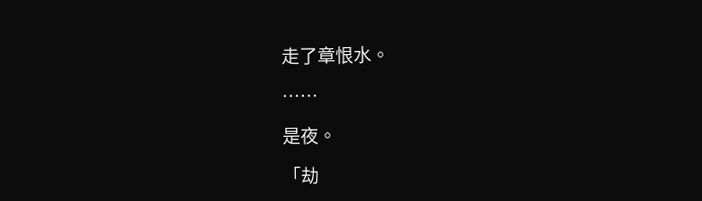走了章恨水。

……

是夜。

「劫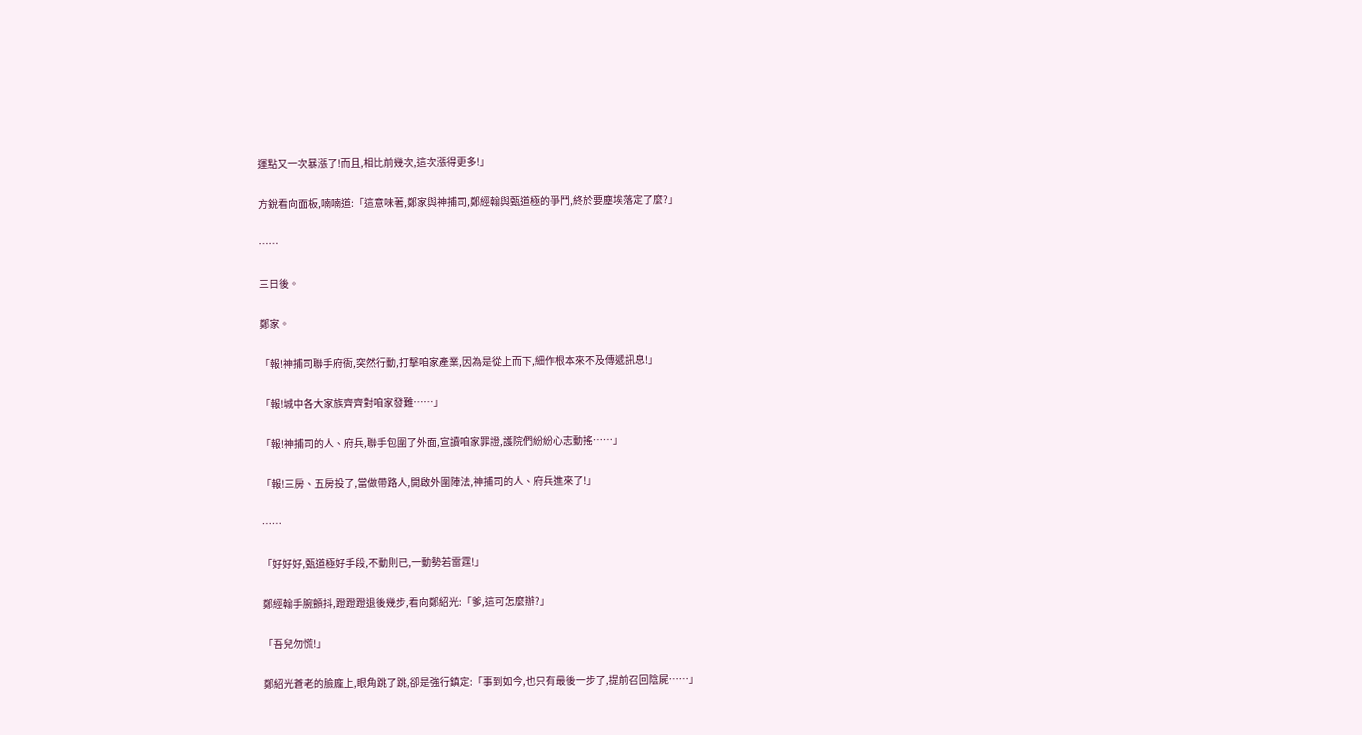運點又一次暴漲了!而且,相比前幾次,這次漲得更多!」

方銳看向面板,喃喃道:「這意味著,鄭家與神捕司,鄭經翰與甄道極的爭鬥,終於要塵埃落定了麼?」

……

三日後。

鄭家。

「報!神捕司聯手府衙,突然行動,打擊咱家產業,因為是從上而下,細作根本來不及傳遞訊息!」

「報!城中各大家族齊齊對咱家發難……」

「報!神捕司的人、府兵,聯手包圍了外面,宣讀咱家罪證,護院們紛紛心志動搖……」

「報!三房、五房投了,當做帶路人,開啟外圍陣法,神捕司的人、府兵進來了!」

……

「好好好,甄道極好手段,不動則已,一動勢若雷霆!」

鄭經翰手腕顫抖,蹬蹬蹬退後幾步,看向鄭紹光:「爹,這可怎麼辦?」

「吾兒勿慌!」

鄭紹光蒼老的臉龐上,眼角跳了跳,卻是強行鎮定:「事到如今,也只有最後一步了,提前召回陰屍……」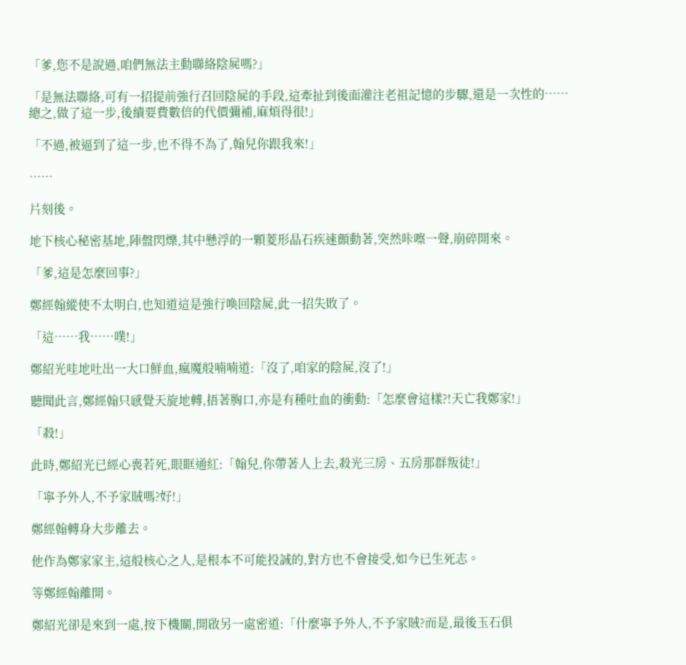「爹,您不是說過,咱們無法主動聯絡陰屍嗎?」

「是無法聯絡,可有一招提前強行召回陰屍的手段,這牽扯到後面灌注老祖記憶的步驟,還是一次性的……總之,做了這一步,後續要費數倍的代價彌補,麻煩得很!」

「不過,被逼到了這一步,也不得不為了,翰兒你跟我來!」

……

片刻後。

地下核心秘密基地,陣盤閃爍,其中懸浮的一顆菱形晶石疾速顫動著,突然咔嚓一聲,崩碎開來。

「爹,這是怎麼回事?」

鄭經翰縱使不太明白,也知道這是強行喚回陰屍,此一招失敗了。

「這……我……噗!」

鄭紹光哇地吐出一大口鮮血,瘋魔般喃喃道:「沒了,咱家的陰屍,沒了!」

聽聞此言,鄭經翰只感覺天旋地轉,捂著胸口,亦是有種吐血的衝動:「怎麼會這樣?!天亡我鄭家!」

「殺!」

此時,鄭紹光已經心喪若死,眼眶通紅:「翰兒,你帶著人上去,殺光三房、五房那群叛徒!」

「寧予外人,不予家賊嗎?好!」

鄭經翰轉身大步離去。

他作為鄭家家主,這般核心之人,是根本不可能投誠的,對方也不會接受,如今已生死志。

等鄭經翰離開。

鄭紹光卻是來到一處,按下機關,開啟另一處密道:「什麼寧予外人,不予家賊?而是,最後玉石俱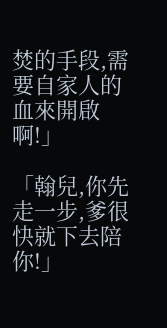焚的手段,需要自家人的血來開啟啊!」

「翰兒,你先走一步,爹很快就下去陪你!」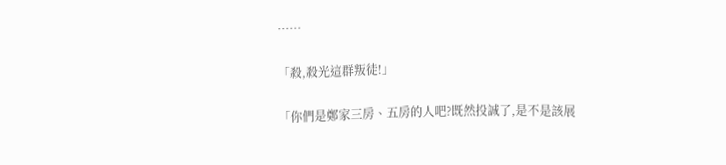……

「殺,殺光這群叛徒!」

「你們是鄭家三房、五房的人吧?既然投誠了,是不是該展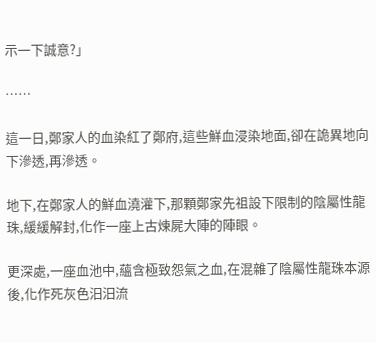示一下誠意?」

……

這一日,鄭家人的血染紅了鄭府,這些鮮血浸染地面,卻在詭異地向下滲透,再滲透。

地下,在鄭家人的鮮血澆灌下,那顆鄭家先祖設下限制的陰屬性龍珠,緩緩解封,化作一座上古煉屍大陣的陣眼。

更深處,一座血池中,蘊含極致怨氣之血,在混雜了陰屬性龍珠本源後,化作死灰色汩汩流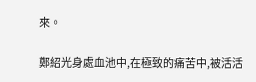來。

鄭紹光身處血池中,在極致的痛苦中,被活活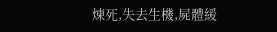煉死,失去生機,屍體緩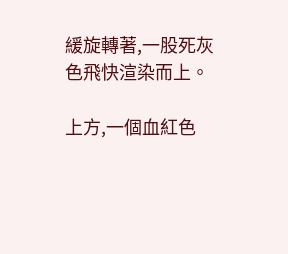緩旋轉著,一股死灰色飛快渲染而上。

上方,一個血紅色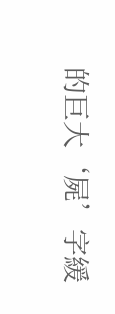的巨大‘屍’字緩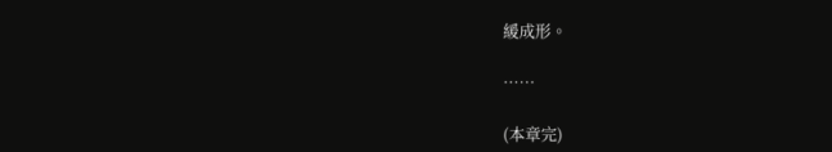緩成形。

……

(本章完)